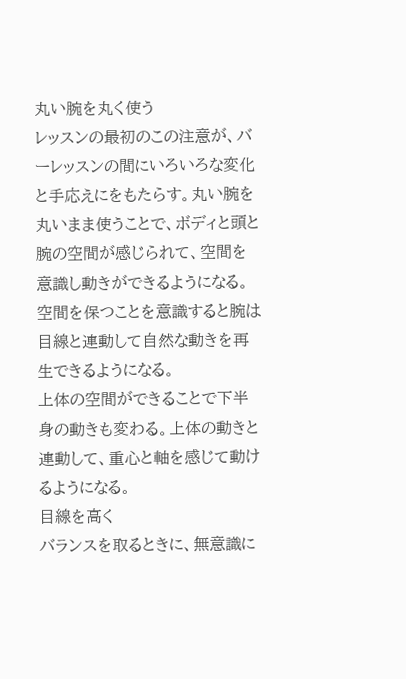丸い腕を丸く使う
レッスンの最初のこの注意が、バーレッスンの間にいろいろな変化と手応えにをもたらす。丸い腕を丸いまま使うことで、ボディと頭と腕の空間が感じられて、空間を意識し動きができるようになる。空間を保つことを意識すると腕は目線と連動して自然な動きを再生できるようになる。
上体の空間ができることで下半身の動きも変わる。上体の動きと連動して、重心と軸を感じて動けるようになる。
目線を高く
バランスを取るときに、無意識に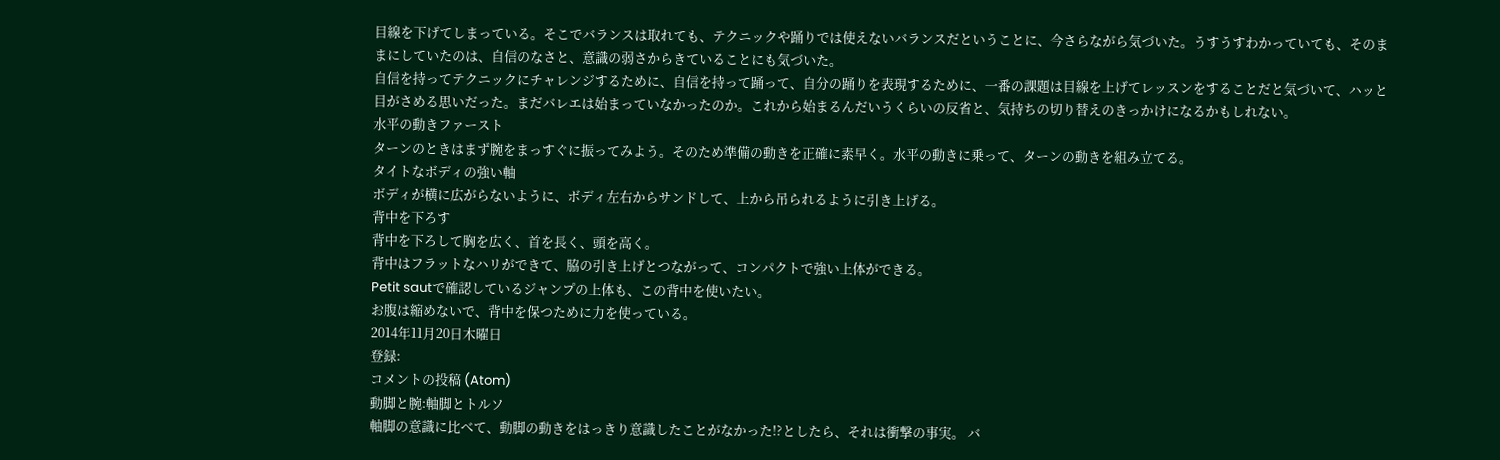目線を下げてしまっている。そこでバランスは取れても、テクニックや踊りでは使えないバランスだということに、今さらながら気づいた。うすうすわかっていても、そのままにしていたのは、自信のなさと、意識の弱さからきていることにも気づいた。
自信を持ってテクニックにチャレンジするために、自信を持って踊って、自分の踊りを表現するために、一番の課題は目線を上げてレッスンをすることだと気づいて、ハッと目がさめる思いだった。まだバレエは始まっていなかったのか。これから始まるんだいうくらいの反省と、気持ちの切り替えのきっかけになるかもしれない。
水平の動きファースト
ターンのときはまず腕をまっすぐに振ってみよう。そのため準備の動きを正確に素早く。水平の動きに乗って、ターンの動きを組み立てる。
タイトなボディの強い軸
ボディが横に広がらないように、ボディ左右からサンドして、上から吊られるように引き上げる。
背中を下ろす
背中を下ろして胸を広く、首を長く、頭を高く。
背中はフラットなハリができて、脇の引き上げとつながって、コンパクトで強い上体ができる。
Petit sautで確認しているジャンプの上体も、この背中を使いたい。
お腹は縮めないで、背中を保つために力を使っている。
2014年11月20日木曜日
登録:
コメントの投稿 (Atom)
動脚と腕:軸脚とトルソ
軸脚の意識に比べて、動脚の動きをはっきり意識したことがなかった!?としたら、それは衝撃の事実。 バ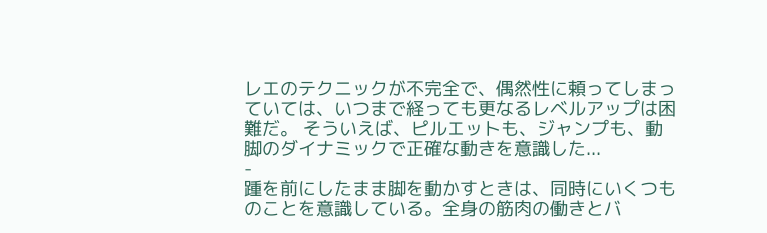レエのテクニックが不完全で、偶然性に頼ってしまっていては、いつまで経っても更なるレベルアップは困難だ。 そういえば、ピルエットも、ジャンプも、動脚のダイナミックで正確な動きを意識した...
-
踵を前にしたまま脚を動かすときは、同時にいくつものことを意識している。全身の筋肉の働きとバ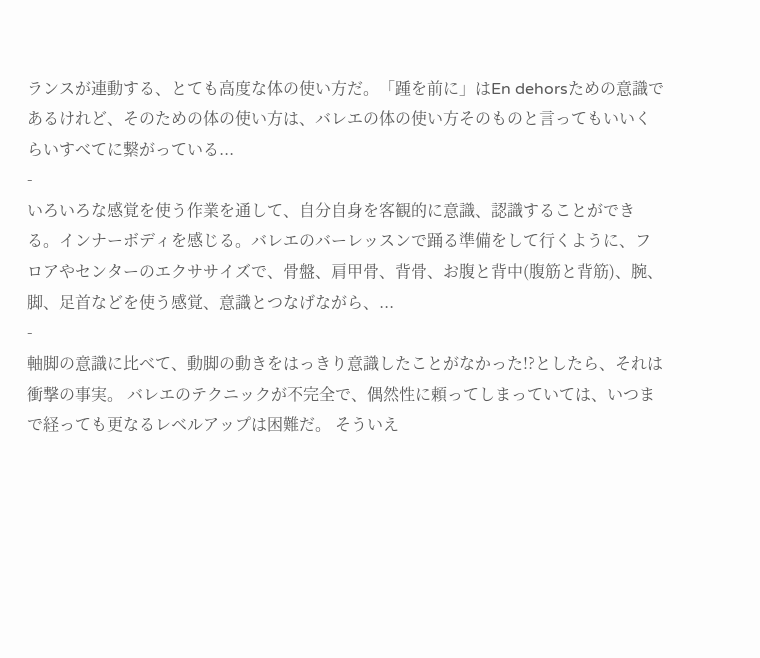ランスが連動する、とても高度な体の使い方だ。「踵を前に」はEn dehorsための意識であるけれど、そのための体の使い方は、バレエの体の使い方そのものと言ってもいいくらいすべてに繋がっている...
-
いろいろな感覚を使う作業を通して、自分自身を客観的に意識、認識することができる。インナーボディを感じる。バレエのバーレッスンで踊る準備をして行くように、フロアやセンターのエクササイズで、骨盤、肩甲骨、背骨、お腹と背中(腹筋と背筋)、腕、脚、足首などを使う感覚、意識とつなげながら、...
-
軸脚の意識に比べて、動脚の動きをはっきり意識したことがなかった!?としたら、それは衝撃の事実。 バレエのテクニックが不完全で、偶然性に頼ってしまっていては、いつまで経っても更なるレベルアップは困難だ。 そういえ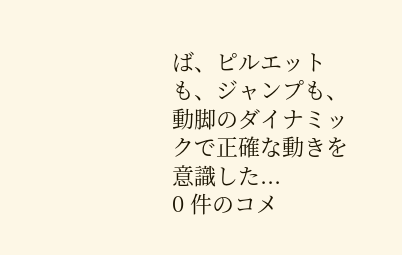ば、ピルエットも、ジャンプも、動脚のダイナミックで正確な動きを意識した...
0 件のコメ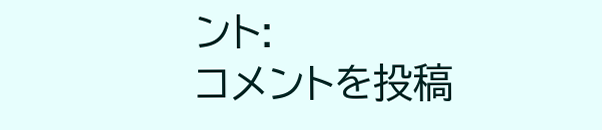ント:
コメントを投稿